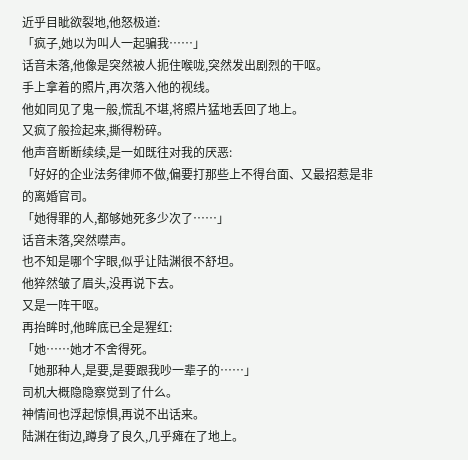近乎目眦欲裂地,他怒极道:
「疯子,她以为叫人一起骗我……」
话音未落,他像是突然被人扼住喉咙,突然发出剧烈的干呕。
手上拿着的照片,再次落入他的视线。
他如同见了鬼一般,慌乱不堪,将照片猛地丢回了地上。
又疯了般捡起来,撕得粉碎。
他声音断断续续,是一如既往对我的厌恶:
「好好的企业法务律师不做,偏要打那些上不得台面、又最招惹是非的离婚官司。
「她得罪的人,都够她死多少次了……」
话音未落,突然噤声。
也不知是哪个字眼,似乎让陆渊很不舒坦。
他猝然皱了眉头,没再说下去。
又是一阵干呕。
再抬眸时,他眸底已全是猩红:
「她……她才不舍得死。
「她那种人,是要,是要跟我吵一辈子的……」
司机大概隐隐察觉到了什么。
神情间也浮起惊惧,再说不出话来。
陆渊在街边,蹲身了良久,几乎瘫在了地上。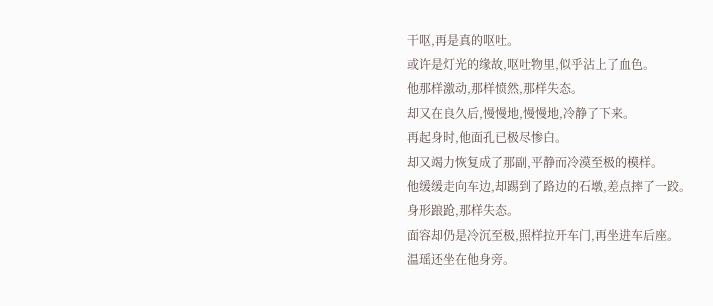干呕,再是真的呕吐。
或许是灯光的缘故,呕吐物里,似乎沾上了血色。
他那样激动,那样愤然,那样失态。
却又在良久后,慢慢地,慢慢地,冷静了下来。
再起身时,他面孔已极尽惨白。
却又竭力恢复成了那副,平静而冷漠至极的模样。
他缓缓走向车边,却踢到了路边的石墩,差点摔了一跤。
身形踉跄,那样失态。
面容却仍是冷沉至极,照样拉开车门,再坐进车后座。
温瑶还坐在他身旁。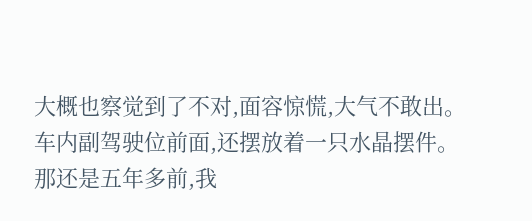大概也察觉到了不对,面容惊慌,大气不敢出。
车内副驾驶位前面,还摆放着一只水晶摆件。
那还是五年多前,我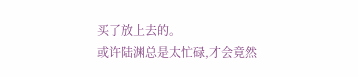买了放上去的。
或许陆渊总是太忙碌,才会竟然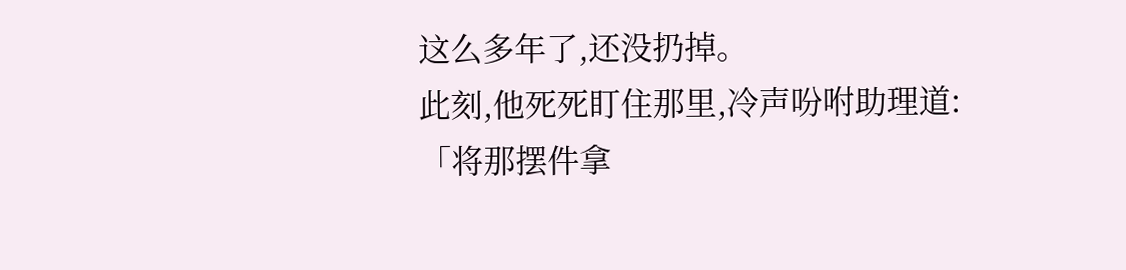这么多年了,还没扔掉。
此刻,他死死盯住那里,冷声吩咐助理道:
「将那摆件拿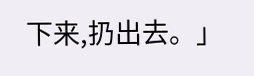下来,扔出去。」